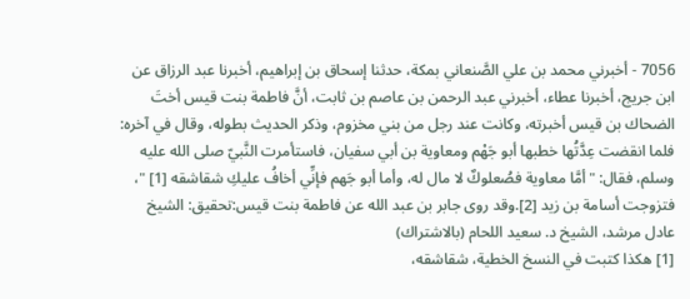7056 - أخبرني محمد بن علي الصَّنعاني بمكة، حدثنا إسحاق بن إبراهيم، أخبرنا عبد الرزاق عن ابن جريج، أخبرنا عطاء، أخبرني عبد الرحمن بن عاصم بن ثابت، أنَّ فاطمة بنت قيس أختَ الضحاك بن قيس أخبرته، وكانت عند رجل من بني مخزوم، وذكر الحديث بطوله، وقال في آخره: فلما انقضت عِدَّتُها خطبها أبو جَهْم ومعاوية بن أبي سفيان، فاستأمرت النَّبيّ صلى الله عليه وسلم، فقال: "أمَّا معاوية فصُعلوكٌ لا مال له، وأما أبو جَهم فإنِّي أخافُ عليكِ شقاشقه [1] "، فتزوجت أسامة بن زيد [2].وقد روى جابر بن عبد الله عن فاطمة بنت قيس:تحقيق: الشيخ عادل مرشد، الشيخ د. سعيد اللحام (بالاشتراك)
[1] هكذا كتبت في النسخ الخطية، شقاشقه،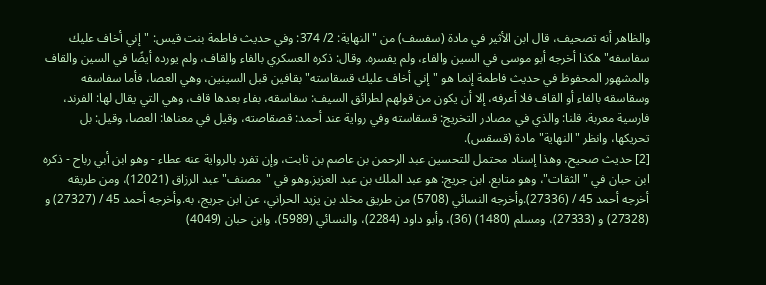والظاهر أنه تصحيف، قال ابن الأثير في مادة (سفسف) من "النهاية: 2/ 374: وفي حديث فاطمة بنت قيس: "إني أخاف عليك سفاسفه" هكذا أخرجه أبو موسى في السين والفاء، ولم يفسره. وقال: ذكره العسكري بالفاء والقاف، ولم يورده أيضًا في السين والقاف والمشهور المحفوظ في حديث فاطمة إنما هو "إني أخاف عليك قسقاسته" بقافين قبل السينين، وهي العصا، فأما سفاسفه وسقاسقه بالفاء أو القاف فلا أعرفه، إلا أن يكون من قولهم لطرائق السيف: سفاسقه، بفاء بعدها قاف، وهي التي يقال لها: الفرند، فارسية معربة. قلنا: والذي في مصادر التخريج: قسقاسته وفي رواية عند أحمد: قصقاصته، وقيل في معناها: العصا، وقيل: بل تحريكها، وانظر "النهاية" مادة (قسقس).
[2] حديث صحيح، وهذا إسناد محتمل للتحسين عبد الرحمن بن عاصم بن ثابت، وإن تفرد بالرواية عنه عطاء - وهو ابن أبي رباح - ذكره ابن حبان في "الثقات"، وهو متابع. ابن جريج: هو عبد الملك بن عبد العزيز.وهو في "مصنف" عبد الرزاق (12021)، ومن طريقه أخرجه أحمد 45 / (27336).وأخرجه النسائي (5708) من طريق مخلد بن يزيد الحراني، عن ابن جريج، به.وأخرجه أحمد 45 / (27327) و (27328) و (27333)، ومسلم (1480) (36)، وأبو داود (2284)، والنسائي (5989)، وابن حبان (4049)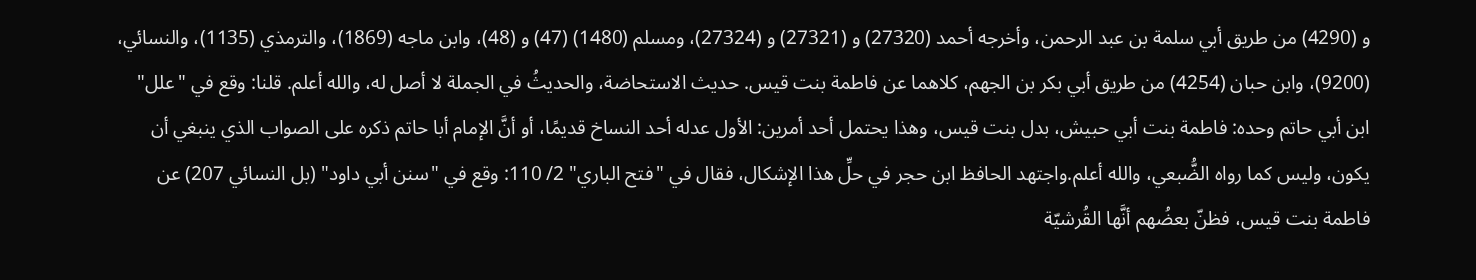و (4290) من طريق أبي سلمة بن عبد الرحمن، وأخرجه أحمد (27320) و (27321) و (27324)، ومسلم (1480) (47) و (48)، وابن ماجه (1869)، والترمذي (1135)، والنسائي، (9200)، وابن حبان (4254) من طريق أبي بكر بن الجهم، كلاهما عن فاطمة بنت قيس. حديث الاستحاضة، والحديثُ في الجملة لا أصل له، والله أعلم. قلنا: وقع في "علل" ابن أبي حاتم وحده: فاطمة بنت أبي حبيش، بدل بنت قيس، وهذا يحتمل أحد أمرين: الأول عدله أحد النساخ قديمًا، أو أنَّ الإمام أبا حاتم ذكره على الصواب الذي ينبغي أن يكون، وليس كما رواه الضُّبعي، والله أعلم.واجتهد الحافظ ابن حجر في حلِّ هذا الإشكال، فقال في "فتح الباري" 2/ 110: وقع في "سنن أبي داود" (بل النسائي 207) عن فاطمة بنت قيس، فظنّ بعضُهم أنَّها القُرشيّة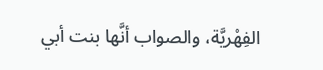الفِهْريَّة، والصواب أنَّها بنت أبي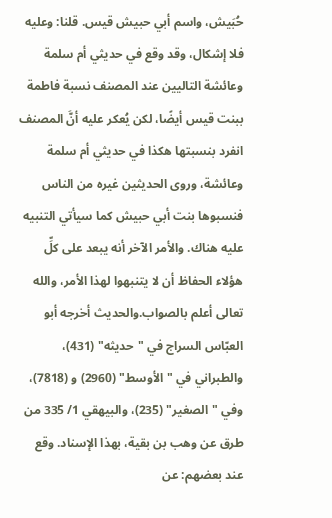حُبَيش، واسم أبي حبيش قيس. قلنا: وعليه فلا إشكال، وقد وقع في حديثي أم سلمة وعائشة التاليين عند المصنف نسبة فاطمة ببنت قيس أيضًا، لكن يُعكر عليه أنَّ المصنف انفرد بنسبتها هكذا في حديثي أم سلمة وعائشة، وروى الحديثين غيره من الناس فنسبوها بنت أبي حبيش كما سيأتي التنبيه عليه هناك. والأمر الآخر أنه يبعد على كلِّ هؤلاء الحفاظ أن لا يتنبهوا لهذا الأمر، والله تعالى أعلم بالصواب.والحديث أخرجه أبو العبّاس السراج في "حديثه" (431)، والطبراني في "الأوسط" (2960) و (7818)، وفي "الصغير" (235)، والبيهقي 1/ 335 من طرق عن وهب بن بقية، بهذا الإسناد. وقع عند بعضهم: عن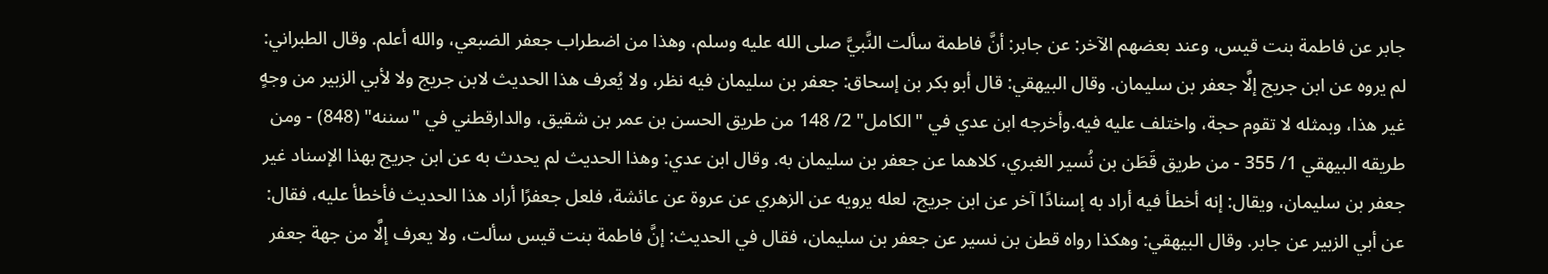جابر عن فاطمة بنت قيس، وعند بعضهم الآخر: عن جابر: أنَّ فاطمة سألت النَّبيَّ صلى الله عليه وسلم، وهذا من اضطراب جعفر الضبعي، والله أعلم. وقال الطبراني: لم يروه عن ابن جريج إلَّا جعفر بن سليمان. وقال البيهقي: قال أبو بكر بن إسحاق: جعفر بن سليمان فيه نظر، ولا يُعرف هذا الحديث لابن جريج ولا لأبي الزبير من وجهٍ غير هذا، وبمثله لا تقوم حجة، واختلف عليه فيه.وأخرجه ابن عدي في "الكامل" 2/ 148 من طريق الحسن بن عمر بن شقيق، والدارقطني في "سننه" (848) - ومن طريقه البيهقي 1/ 355 - من طريق قَطَن بن نُسير الغبري، كلاهما عن جعفر بن سليمان به. وقال ابن عدي: وهذا الحديث لم يحدث به عن ابن جريج بهذا الإسناد غير جعفر بن سليمان، ويقال: إنه أخطأ فيه أراد به إسنادًا آخر عن ابن جريج، لعله يرويه عن الزهري عن عروة عن عائشة، فلعل جعفرًا أراد هذا الحديث فأخطأ عليه، فقال: عن أبي الزبير عن جابر. وقال البيهقي: وهكذا رواه قطن بن نسير عن جعفر بن سليمان، فقال في الحديث: إنَّ فاطمة بنت قيس سألت، ولا يعرف إلَّا من جهة جعفر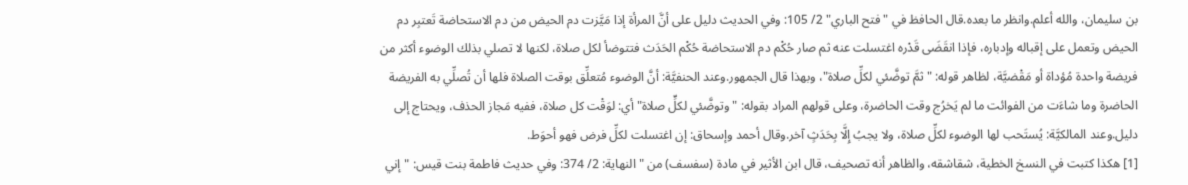بن سليمان، والله أعلم.وانظر ما بعده.قال الحافظ في "فتح الباري" 2/ 105: وفي الحديث دليل على أنَّ المرأة إذا مَيَّزت دم الحيض من دم الاستحاضة تَعتبِر دم الحيض وتعمل على إقباله وإدباره، فإذا انقَضَى قَدْره اغتسلت عنه ثم صار حُكْم دم الاستحاضة حُكْم الحَدَث فتتوضأ لكل صلاة، لكنها لا تصلي بذلك الوضوء أكثر من فريضة واحدة مُؤداة أو مَقْضيَّة، لظاهر قوله: "ثمَّ توضَّئي لكلِّ صلاة"، وبهذا قال الجمهور.وعند الحنفيَّة: أنَّ الوضوء مُتعلِّق بوقت الصلاة فلها أن تُصلِّي به الفريضة الحاضرة وما شاءَت من الفوائت ما لم يَخرُج وقت الحاضرة، وعلى قولهم المراد بقوله: "وتوضَّئي لكلٍّ صلاة" أي: لوَقْت كل صلاة، ففيه مَجاز الحذف، ويحتاج إلى دليل.وعند المالكيَّة: يُستَحب لها الوضوء لكلِّ صلاة، ولا يجبُ إِلَّا بِحَدَثٍ آخر.وقال أحمد وإسحاق: إن اغتسلت لكلِّ فرض فهو أحوَط.
[1] هكذا كتبت في النسخ الخطية، شقاشقه، والظاهر أنه تصحيف، قال ابن الأثير في مادة (سفسف) من "النهاية: 2/ 374: وفي حديث فاطمة بنت قيس: "إني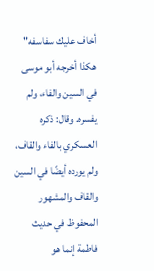أخاف عليك سفاسفه" هكذا أخرجه أبو موسى في السين والفاء، ولم يفسره. وقال: ذكره العسكري بالفاء والقاف، ولم يورده أيضًا في السين والقاف والمشهور المحفوظ في حديث فاطمة إنما هو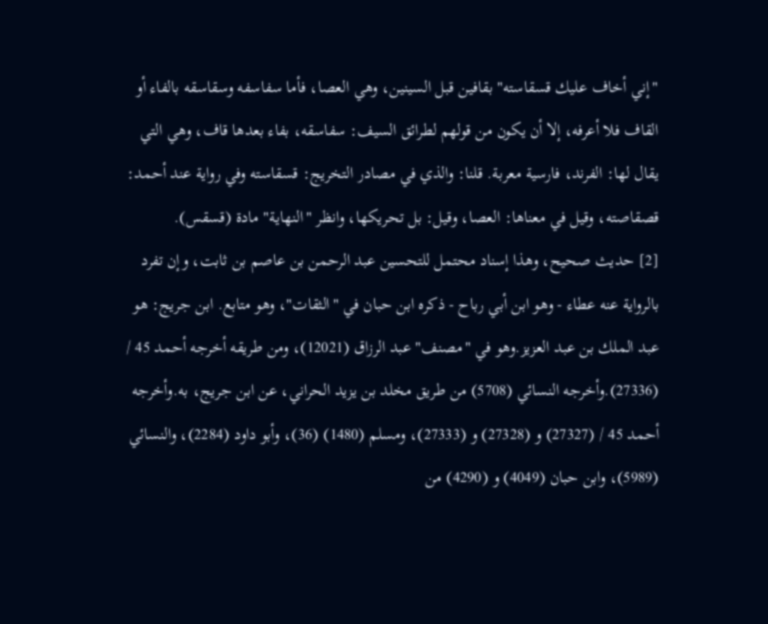"إني أخاف عليك قسقاسته" بقافين قبل السينين، وهي العصا، فأما سفاسفه وسقاسقه بالفاء أو القاف فلا أعرفه، إلا أن يكون من قولهم لطرائق السيف: سفاسقه، بفاء بعدها قاف، وهي التي يقال لها: الفرند، فارسية معربة. قلنا: والذي في مصادر التخريج: قسقاسته وفي رواية عند أحمد: قصقاصته، وقيل في معناها: العصا، وقيل: بل تحريكها، وانظر "النهاية" مادة (قسقس).
[2] حديث صحيح، وهذا إسناد محتمل للتحسين عبد الرحمن بن عاصم بن ثابت، وإن تفرد بالرواية عنه عطاء - وهو ابن أبي رباح - ذكره ابن حبان في "الثقات"، وهو متابع. ابن جريج: هو عبد الملك بن عبد العزيز.وهو في "مصنف" عبد الرزاق (12021)، ومن طريقه أخرجه أحمد 45 / (27336).وأخرجه النسائي (5708) من طريق مخلد بن يزيد الحراني، عن ابن جريج، به.وأخرجه أحمد 45 / (27327) و (27328) و (27333)، ومسلم (1480) (36)، وأبو داود (2284)، والنسائي (5989)، وابن حبان (4049) و (4290) من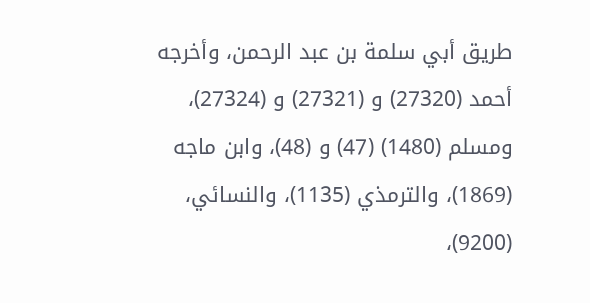طريق أبي سلمة بن عبد الرحمن، وأخرجه أحمد (27320) و (27321) و (27324)، ومسلم (1480) (47) و (48)، وابن ماجه (1869)، والترمذي (1135)، والنسائي، (9200)،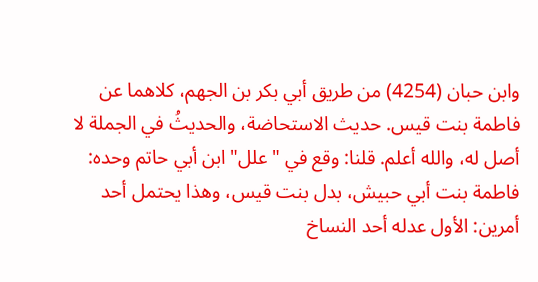وابن حبان (4254) من طريق أبي بكر بن الجهم، كلاهما عن فاطمة بنت قيس. حديث الاستحاضة، والحديثُ في الجملة لا أصل له، والله أعلم. قلنا: وقع في "علل" ابن أبي حاتم وحده: فاطمة بنت أبي حبيش، بدل بنت قيس، وهذا يحتمل أحد أمرين: الأول عدله أحد النساخ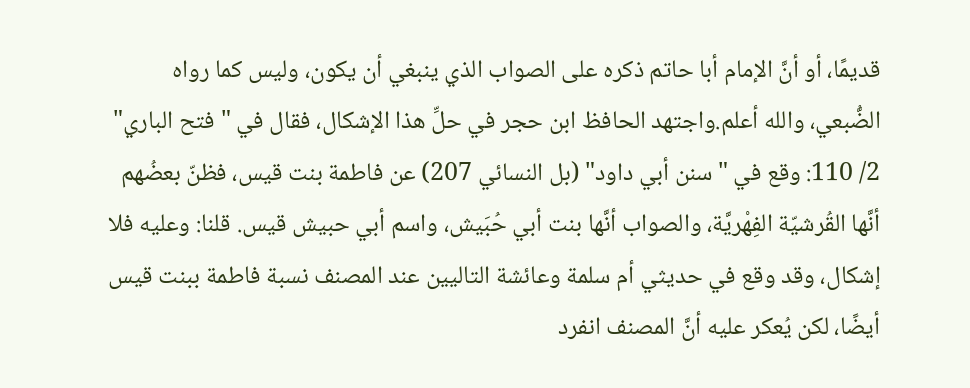قديمًا، أو أنَّ الإمام أبا حاتم ذكره على الصواب الذي ينبغي أن يكون، وليس كما رواه الضُّبعي، والله أعلم.واجتهد الحافظ ابن حجر في حلِّ هذا الإشكال، فقال في "فتح الباري" 2/ 110: وقع في "سنن أبي داود" (بل النسائي 207) عن فاطمة بنت قيس، فظنّ بعضُهم أنَّها القُرشيّة الفِهْريَّة، والصواب أنَّها بنت أبي حُبَيش، واسم أبي حبيش قيس. قلنا: وعليه فلا إشكال، وقد وقع في حديثي أم سلمة وعائشة التاليين عند المصنف نسبة فاطمة ببنت قيس أيضًا، لكن يُعكر عليه أنَّ المصنف انفرد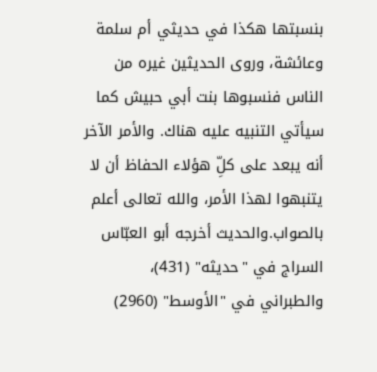بنسبتها هكذا في حديثي أم سلمة وعائشة، وروى الحديثين غيره من الناس فنسبوها بنت أبي حبيش كما سيأتي التنبيه عليه هناك. والأمر الآخر أنه يبعد على كلِّ هؤلاء الحفاظ أن لا يتنبهوا لهذا الأمر، والله تعالى أعلم بالصواب.والحديث أخرجه أبو العبّاس السراج في "حديثه" (431)، والطبراني في "الأوسط" (2960)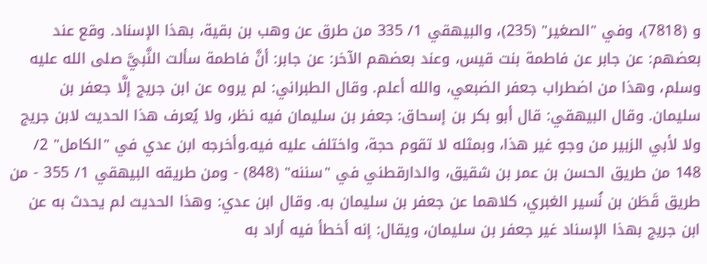و (7818)، وفي "الصغير" (235)، والبيهقي 1/ 335 من طرق عن وهب بن بقية، بهذا الإسناد. وقع عند بعضهم: عن جابر عن فاطمة بنت قيس، وعند بعضهم الآخر: عن جابر: أنَّ فاطمة سألت النَّبيَّ صلى الله عليه وسلم، وهذا من اضطراب جعفر الضبعي، والله أعلم. وقال الطبراني: لم يروه عن ابن جريج إلَّا جعفر بن سليمان. وقال البيهقي: قال أبو بكر بن إسحاق: جعفر بن سليمان فيه نظر، ولا يُعرف هذا الحديث لابن جريج ولا لأبي الزبير من وجهٍ غير هذا، وبمثله لا تقوم حجة، واختلف عليه فيه.وأخرجه ابن عدي في "الكامل" 2/ 148 من طريق الحسن بن عمر بن شقيق، والدارقطني في "سننه" (848) - ومن طريقه البيهقي 1/ 355 - من طريق قَطَن بن نُسير الغبري، كلاهما عن جعفر بن سليمان به. وقال ابن عدي: وهذا الحديث لم يحدث به عن ابن جريج بهذا الإسناد غير جعفر بن سليمان، ويقال: إنه أخطأ فيه أراد به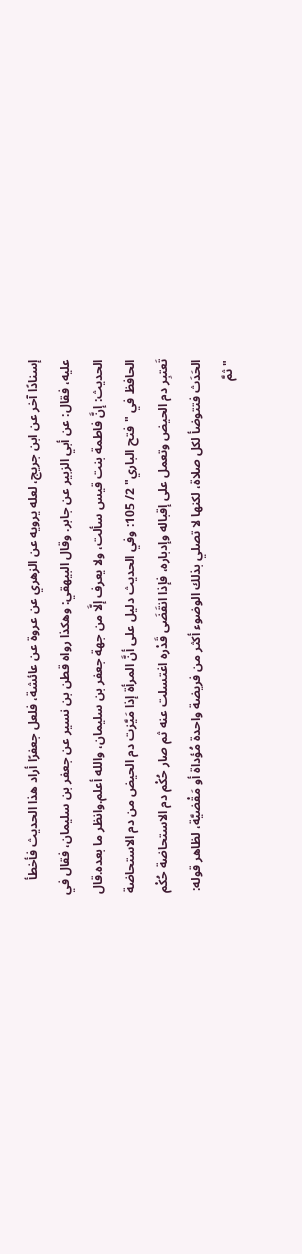إسنادًا آخر عن ابن جريج، لعله يرويه عن الزهري عن عروة عن عائشة، فلعل جعفرًا أراد هذا الحديث فأخطأ عليه، فقال: عن أبي الزبير عن جابر. وقال البيهقي: وهكذا رواه قطن بن نسير عن جعفر بن سليمان، فقال في الحديث: إنَّ فاطمة بنت قيس سألت، ولا يعرف إلَّا من جهة جعفر بن سليمان، والله أعلم.وانظر ما بعده.قال الحافظ في "فتح الباري" 2/ 105: وفي الحديث دليل على أنَّ المرأة إذا مَيَّزت دم الحيض من دم الاستحاضة تَعتبِر دم الحيض وتعمل على إقباله وإدباره، فإذا انقَضَى قَدْره اغتسلت عنه ثم صار حُكْم دم الاستحاضة حُكْم الحَدَث فتتوضأ لكل صلاة، لكنها لا تصلي بذلك الوضوء أكثر من فريضة واحدة مُؤداة أو مَقْضيَّة، لظاهر قوله: "ثمَّ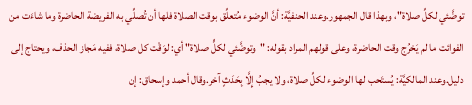توضَّئي لكلِّ صلاة"، وبهذا قال الجمهور.وعند الحنفيَّة: أنَّ الوضوء مُتعلِّق بوقت الصلاة فلها أن تُصلِّي به الفريضة الحاضرة وما شاءَت من الفوائت ما لم يَخرُج وقت الحاضرة، وعلى قولهم المراد بقوله: "وتوضَّئي لكلٍّ صلاة" أي: لوَقْت كل صلاة، ففيه مَجاز الحذف، ويحتاج إلى دليل.وعند المالكيَّة: يُستَحب لها الوضوء لكلِّ صلاة، ولا يجبُ إِلَّا بِحَدَثٍ آخر.وقال أحمد وإسحاق: إن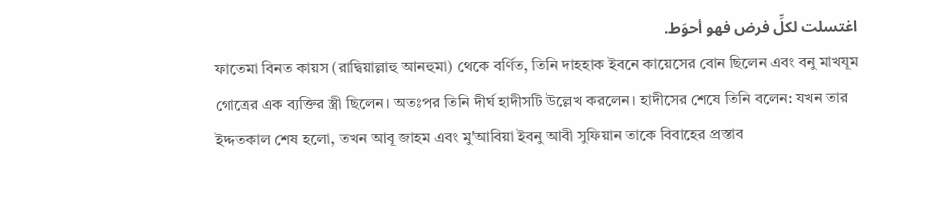اغتسلت لكلِّ فرض فهو أحوَط.
ফাতেমা বিনত কায়স (রাদ্বিয়াল্লাহু আনহুমা) থেকে বর্ণিত, তিনি দাহহাক ইবনে কায়েসের বোন ছিলেন এবং বনু মাখযূম গোত্রের এক ব্যক্তির স্ত্রী ছিলেন। অতঃপর তিনি দীর্ঘ হাদীসটি উল্লেখ করলেন। হাদীসের শেষে তিনি বলেন: যখন তার ইদ্দতকাল শেষ হলো, তখন আবূ জাহম এবং মু'আবিয়া ইবনু আবী সুফিয়ান তাকে বিবাহের প্রস্তাব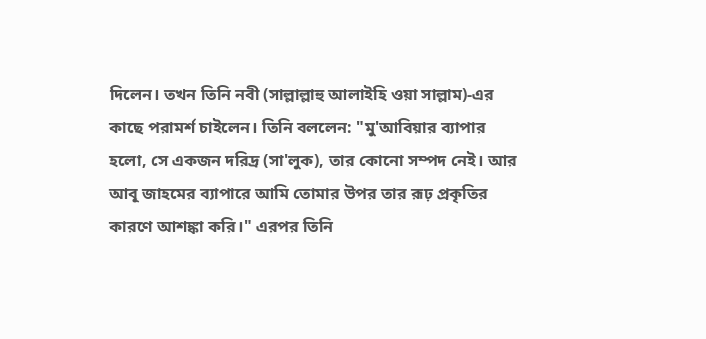দিলেন। তখন তিনি নবী (সাল্লাল্লাহু আলাইহি ওয়া সাল্লাম)-এর কাছে পরামর্শ চাইলেন। তিনি বললেন: "মু'আবিয়ার ব্যাপার হলো, সে একজন দরিদ্র (সা'লুক), তার কোনো সম্পদ নেই। আর আবূ জাহমের ব্যাপারে আমি তোমার উপর তার রূঢ় প্রকৃতির কারণে আশঙ্কা করি।" এরপর তিনি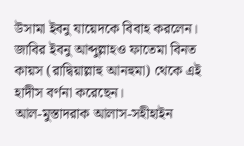উসামা ইবনু যায়েদকে বিবাহ করলেন। জাবির ইবনু আব্দুল্লাহও ফাতেমা বিনত কায়স (রাদ্বিয়াল্লাহু আনহুমা) থেকে এই হাদীস বর্ণনা করেছেন।
আল-মুস্তাদরাক আলাস-সহীহাইন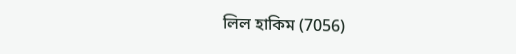লিল হাকিম (7056)